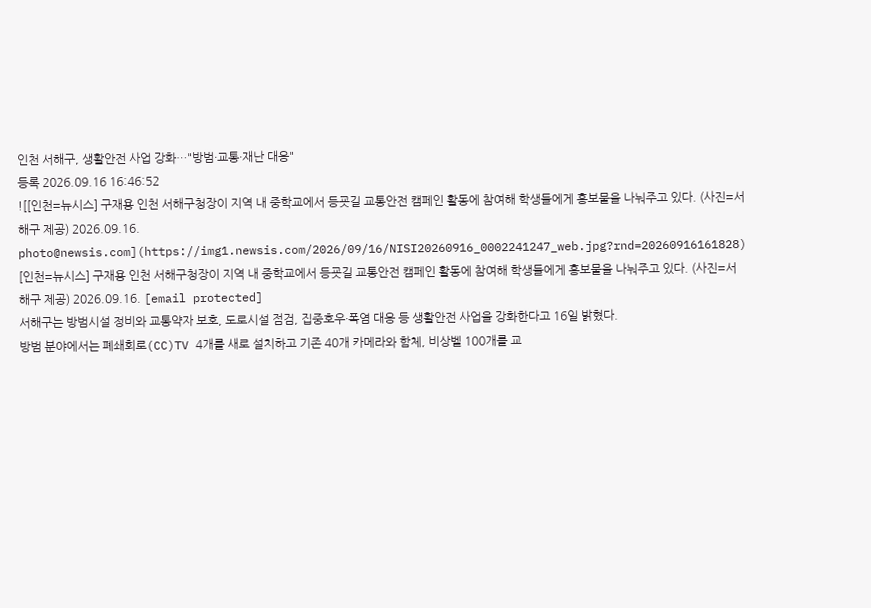인천 서해구, 생활안전 사업 강화…"방범·교통·재난 대응"
등록 2026.09.16 16:46:52
![[인천=뉴시스] 구재용 인천 서해구청장이 지역 내 중학교에서 등굣길 교통안전 캠페인 활동에 참여해 학생들에게 홍보물을 나눠주고 있다. (사진=서해구 제공) 2026.09.16. photo@newsis.com](https://img1.newsis.com/2026/09/16/NISI20260916_0002241247_web.jpg?rnd=20260916161828)
[인천=뉴시스] 구재용 인천 서해구청장이 지역 내 중학교에서 등굣길 교통안전 캠페인 활동에 참여해 학생들에게 홍보물을 나눠주고 있다. (사진=서해구 제공) 2026.09.16. [email protected]
서해구는 방범시설 정비와 교통약자 보호, 도로시설 점검, 집중호우·폭염 대응 등 생활안전 사업을 강화한다고 16일 밝혔다.
방범 분야에서는 폐쇄회로(CC)TV 4개를 새로 설치하고 기존 40개 카메라와 함체, 비상벨 100개를 교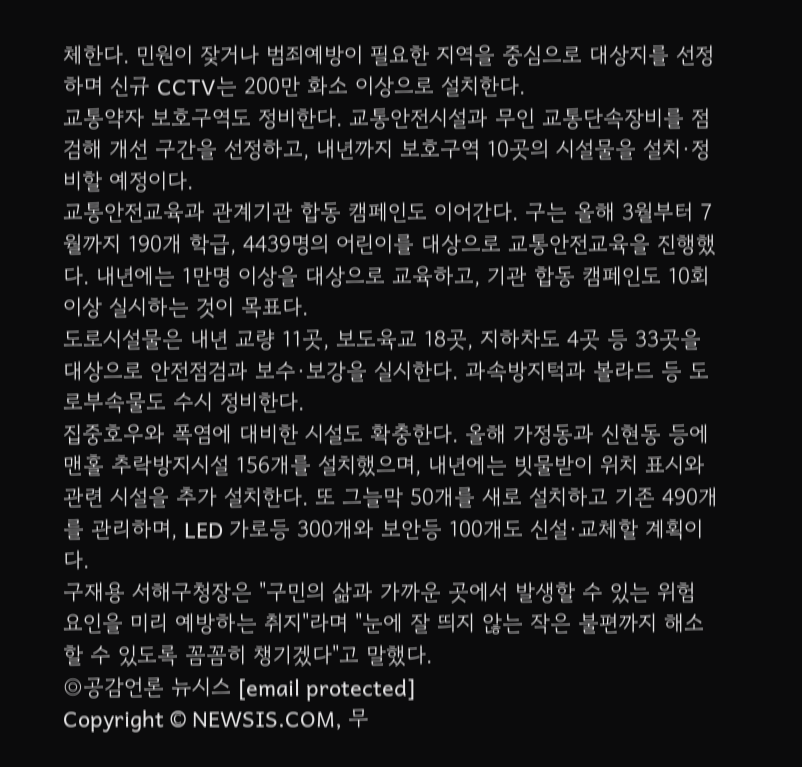체한다. 민원이 잦거나 범죄예방이 필요한 지역을 중심으로 대상지를 선정하며 신규 CCTV는 200만 화소 이상으로 설치한다.
교통약자 보호구역도 정비한다. 교통안전시설과 무인 교통단속장비를 점검해 개선 구간을 선정하고, 내년까지 보호구역 10곳의 시설물을 설치·정비할 예정이다.
교통안전교육과 관계기관 합동 캠페인도 이어간다. 구는 올해 3월부터 7월까지 190개 학급, 4439명의 어린이를 대상으로 교통안전교육을 진행했다. 내년에는 1만명 이상을 대상으로 교육하고, 기관 합동 캠페인도 10회 이상 실시하는 것이 목표다.
도로시설물은 내년 교량 11곳, 보도육교 18곳, 지하차도 4곳 등 33곳을 대상으로 안전점검과 보수·보강을 실시한다. 과속방지턱과 볼라드 등 도로부속물도 수시 정비한다.
집중호우와 폭염에 대비한 시설도 확충한다. 올해 가정동과 신현동 등에 맨홀 추락방지시설 156개를 설치했으며, 내년에는 빗물받이 위치 표시와 관련 시설을 추가 설치한다. 또 그늘막 50개를 새로 설치하고 기존 490개를 관리하며, LED 가로등 300개와 보안등 100개도 신설·교체할 계획이다.
구재용 서해구청장은 "구민의 삶과 가까운 곳에서 발생할 수 있는 위험 요인을 미리 예방하는 취지"라며 "눈에 잘 띄지 않는 작은 불편까지 해소할 수 있도록 꼼꼼히 챙기겠다"고 말했다.
◎공감언론 뉴시스 [email protected]
Copyright © NEWSIS.COM, 무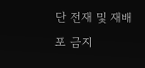단 전재 및 재배포 금지